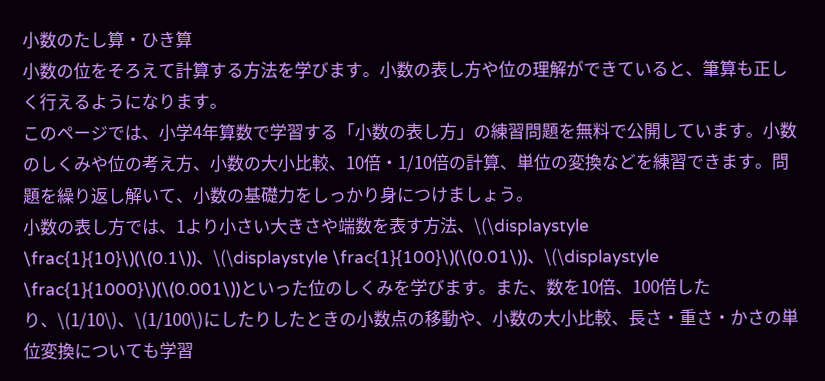小数のたし算・ひき算
小数の位をそろえて計算する方法を学びます。小数の表し方や位の理解ができていると、筆算も正しく行えるようになります。
このページでは、小学4年算数で学習する「小数の表し方」の練習問題を無料で公開しています。小数のしくみや位の考え方、小数の大小比較、10倍・1/10倍の計算、単位の変換などを練習できます。問題を繰り返し解いて、小数の基礎力をしっかり身につけましょう。
小数の表し方では、1より小さい大きさや端数を表す方法、\(\displaystyle \frac{1}{10}\)(\(0.1\))、\(\displaystyle \frac{1}{100}\)(\(0.01\))、\(\displaystyle \frac{1}{1000}\)(\(0.001\))といった位のしくみを学びます。また、数を10倍、100倍したり、\(1/10\)、\(1/100\)にしたりしたときの小数点の移動や、小数の大小比較、長さ・重さ・かさの単位変換についても学習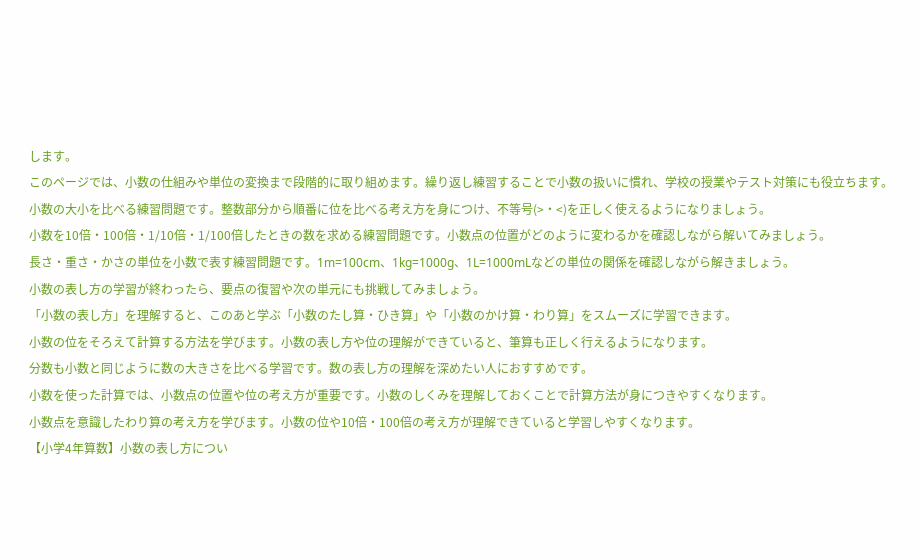します。
このページでは、小数の仕組みや単位の変換まで段階的に取り組めます。繰り返し練習することで小数の扱いに慣れ、学校の授業やテスト対策にも役立ちます。
小数の大小を比べる練習問題です。整数部分から順番に位を比べる考え方を身につけ、不等号(>・<)を正しく使えるようになりましょう。
小数を10倍・100倍・1/10倍・1/100倍したときの数を求める練習問題です。小数点の位置がどのように変わるかを確認しながら解いてみましょう。
長さ・重さ・かさの単位を小数で表す練習問題です。1m=100cm、1kg=1000g、1L=1000mLなどの単位の関係を確認しながら解きましょう。
小数の表し方の学習が終わったら、要点の復習や次の単元にも挑戦してみましょう。
「小数の表し方」を理解すると、このあと学ぶ「小数のたし算・ひき算」や「小数のかけ算・わり算」をスムーズに学習できます。
小数の位をそろえて計算する方法を学びます。小数の表し方や位の理解ができていると、筆算も正しく行えるようになります。
分数も小数と同じように数の大きさを比べる学習です。数の表し方の理解を深めたい人におすすめです。
小数を使った計算では、小数点の位置や位の考え方が重要です。小数のしくみを理解しておくことで計算方法が身につきやすくなります。
小数点を意識したわり算の考え方を学びます。小数の位や10倍・100倍の考え方が理解できていると学習しやすくなります。
【小学4年算数】小数の表し方につい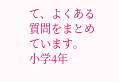て、よくある質問をまとめています。
小学4年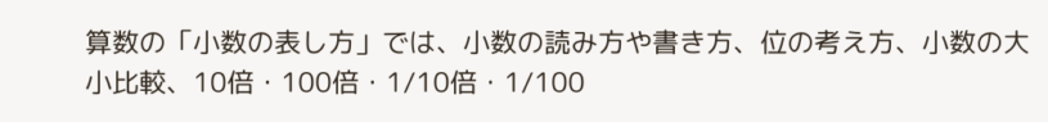算数の「小数の表し方」では、小数の読み方や書き方、位の考え方、小数の大小比較、10倍・100倍・1/10倍・1/100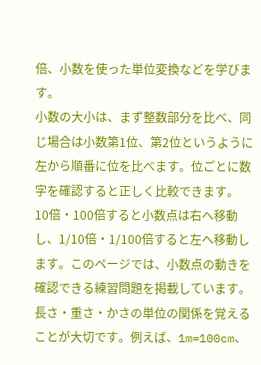倍、小数を使った単位変換などを学びます。
小数の大小は、まず整数部分を比べ、同じ場合は小数第1位、第2位というように左から順番に位を比べます。位ごとに数字を確認すると正しく比較できます。
10倍・100倍すると小数点は右へ移動し、1/10倍・1/100倍すると左へ移動します。このページでは、小数点の動きを確認できる練習問題を掲載しています。
長さ・重さ・かさの単位の関係を覚えることが大切です。例えば、1m=100cm、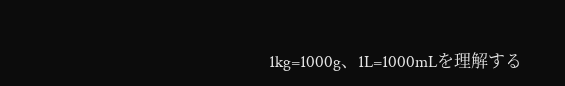1kg=1000g、1L=1000mLを理解する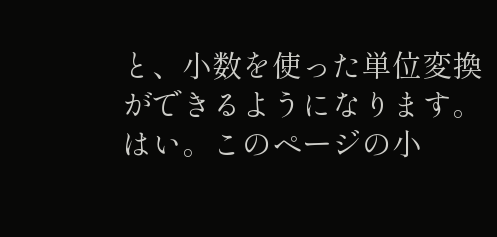と、小数を使った単位変換ができるようになります。
はい。このページの小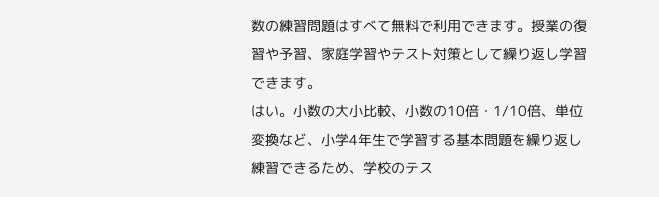数の練習問題はすべて無料で利用できます。授業の復習や予習、家庭学習やテスト対策として繰り返し学習できます。
はい。小数の大小比較、小数の10倍・1/10倍、単位変換など、小学4年生で学習する基本問題を繰り返し練習できるため、学校のテス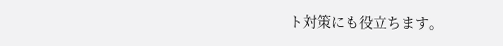ト対策にも役立ちます。